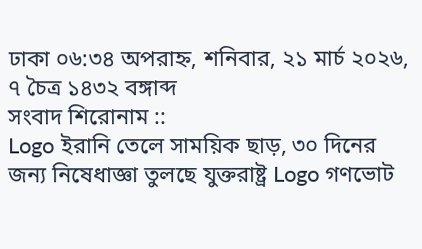ঢাকা ০৬:৩৪ অপরাহ্ন, শনিবার, ২১ মার্চ ২০২৬, ৭ চৈত্র ১৪৩২ বঙ্গাব্দ
সংবাদ শিরোনাম ::
Logo ইরানি তেলে সাময়িক ছাড়, ৩০ দিনের জন্য নিষেধাজ্ঞা তুলছে যুক্তরাষ্ট্র Logo গণভোট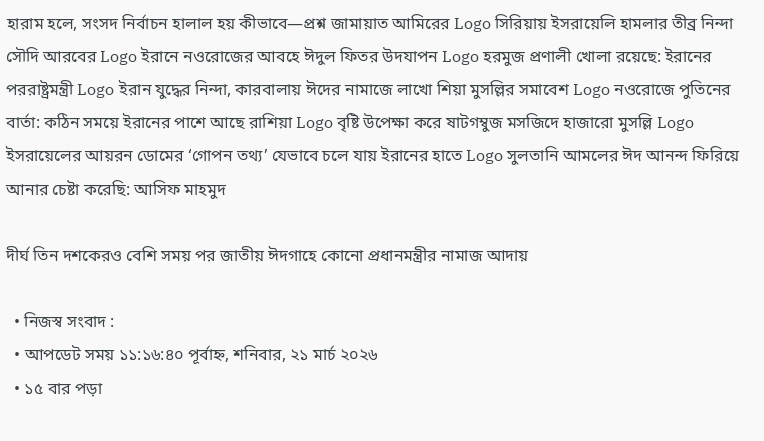হারাম হলে, সংসদ নির্বাচন হালাল হয় কীভাবে—প্রশ্ন জামায়াত আমিরের Logo সিরিয়ায় ইসরায়েলি হামলার তীব্র নিন্দা সৌদি আরবের Logo ইরানে নওরোজের আবহে ঈদুল ফিতর উদযাপন Logo হরমুজ প্রণালী খোলা রয়েছে: ইরানের পররাষ্ট্রমন্ত্রী Logo ইরান যুদ্ধের নিন্দা, কারবালায় ঈদের নামাজে লাখো শিয়া মুসল্লির সমাবেশ Logo নওরোজে পুতিনের বার্তা: কঠিন সময়ে ইরানের পাশে আছে রাশিয়া Logo বৃষ্টি উপেক্ষা করে ষাটগম্বুজ মসজিদে হাজারো মুসল্লি Logo ইসরায়েলের আয়রন ডোমের ‘গোপন তথ্য’ যেভাবে চলে যায় ইরানের হাতে Logo সুলতানি আমলের ঈদ আনন্দ ফিরিয়ে আনার চেষ্টা করেছি: আসিফ মাহমুদ

দীর্ঘ তিন দশকেরও বেশি সময় পর জাতীয় ঈদগাহে কোনো প্রধানমন্ত্রীর নামাজ আদায়

  • নিজস্ব সংবাদ :
  • আপডেট সময় ১১:১৬:৪০ পূর্বাহ্ন, শনিবার, ২১ মার্চ ২০২৬
  • ১৫ বার পড়া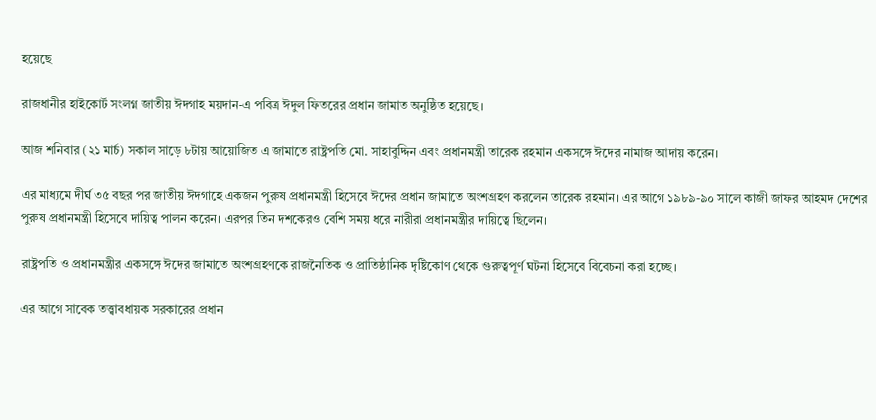হয়েছে

রাজধানীর হাইকোর্ট সংলগ্ন জাতীয় ঈদগাহ ময়দান-এ পবিত্র ঈদুল ফিতরের প্রধান জামাত অনুষ্ঠিত হয়েছে।

আজ শনিবার (২১ মার্চ) সকাল সাড়ে ৮টায় আয়োজিত এ জামাতে রাষ্ট্রপতি মো. সাহাবুদ্দিন এবং প্রধানমন্ত্রী তারেক রহমান একসঙ্গে ঈদের নামাজ আদায় করেন।

এর মাধ্যমে দীর্ঘ ৩৫ বছর পর জাতীয় ঈদগাহে একজন পুরুষ প্রধানমন্ত্রী হিসেবে ঈদের প্রধান জামাতে অংশগ্রহণ করলেন তারেক রহমান। এর আগে ১৯৮৯-৯০ সালে কাজী জাফর আহমদ দেশের পুরুষ প্রধানমন্ত্রী হিসেবে দায়িত্ব পালন করেন। এরপর তিন দশকেরও বেশি সময় ধরে নারীরা প্রধানমন্ত্রীর দায়িত্বে ছিলেন।

রাষ্ট্রপতি ও প্রধানমন্ত্রীর একসঙ্গে ঈদের জামাতে অংশগ্রহণকে রাজনৈতিক ও প্রাতিষ্ঠানিক দৃষ্টিকোণ থেকে গুরুত্বপূর্ণ ঘটনা হিসেবে বিবেচনা করা হচ্ছে।

এর আগে সাবেক তত্ত্বাবধায়ক সরকারের প্রধান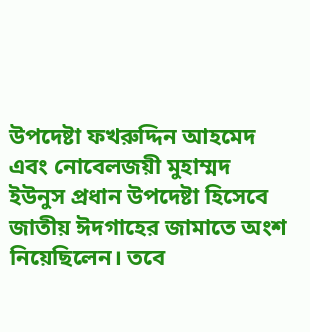উপদেষ্টা ফখরুদ্দিন আহমেদ এবং নোবেলজয়ী মুহাম্মদ ইউনুস প্রধান উপদেষ্টা হিসেবে জাতীয় ঈদগাহের জামাতে অংশ নিয়েছিলেন। তবে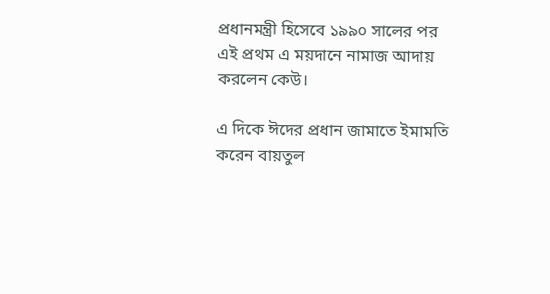প্রধানমন্ত্রী হিসেবে ১৯৯০ সালের পর এই প্রথম এ ময়দানে নামাজ আদায় করলেন কেউ।

এ দিকে ঈদের প্রধান জামাতে ইমামতি করেন বায়তুল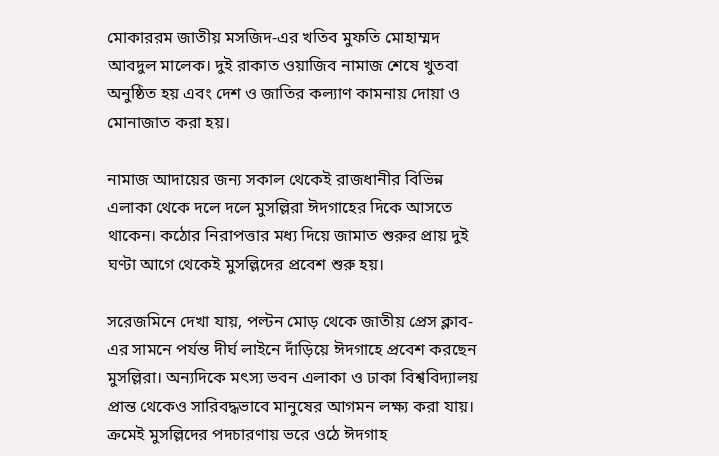মোকাররম জাতীয় মসজিদ-এর খতিব মুফতি মোহাম্মদ আবদুল মালেক। দুই রাকাত ওয়াজিব নামাজ শেষে খুতবা অনুষ্ঠিত হয় এবং দেশ ও জাতির কল্যাণ কামনায় দোয়া ও মোনাজাত করা হয়।

নামাজ আদায়ের জন্য সকাল থেকেই রাজধানীর বিভিন্ন এলাকা থেকে দলে দলে মুসল্লিরা ঈদগাহের দিকে আসতে থাকেন। কঠোর নিরাপত্তার মধ্য দিয়ে জামাত শুরুর প্রায় দুই ঘণ্টা আগে থেকেই মুসল্লিদের প্রবেশ শুরু হয়।

সরেজমিনে দেখা যায়, পল্টন মোড় থেকে জাতীয় প্রেস ক্লাব-এর সামনে পর্যন্ত দীর্ঘ লাইনে দাঁড়িয়ে ঈদগাহে প্রবেশ করছেন মুসল্লিরা। অন্যদিকে মৎস্য ভবন এলাকা ও ঢাকা বিশ্ববিদ্যালয় প্রান্ত থেকেও সারিবদ্ধভাবে মানুষের আগমন লক্ষ্য করা যায়। ক্রমেই মুসল্লিদের পদচারণায় ভরে ওঠে ঈদগাহ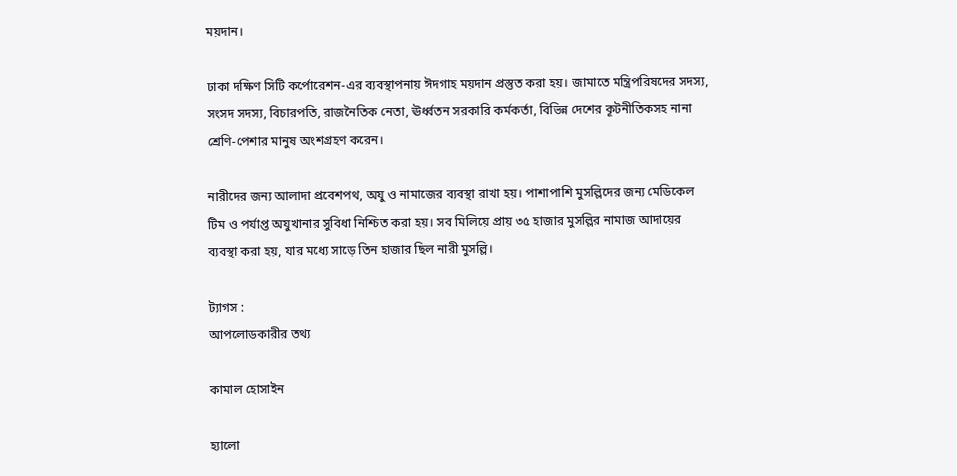ময়দান।

ঢাকা দক্ষিণ সিটি কর্পোরেশন-এর ব্যবস্থাপনায় ঈদগাহ ময়দান প্রস্তুত করা হয়। জামাতে মন্ত্রিপরিষদের সদস্য, সংসদ সদস্য, বিচারপতি, রাজনৈতিক নেতা, ঊর্ধ্বতন সরকারি কর্মকর্তা, বিভিন্ন দেশের কূটনীতিকসহ নানা শ্রেণি-পেশার মানুষ অংশগ্রহণ করেন।

নারীদের জন্য আলাদা প্রবেশপথ, অযু ও নামাজের ব্যবস্থা রাখা হয়। পাশাপাশি মুসল্লিদের জন্য মেডিকেল টিম ও পর্যাপ্ত অযুখানার সুবিধা নিশ্চিত করা হয়। সব মিলিয়ে প্রায় ৩৫ হাজার মুসল্লির নামাজ আদায়ের ব্যবস্থা করা হয়, যার মধ্যে সাড়ে তিন হাজার ছিল নারী মুসল্লি।

ট্যাগস :
আপলোডকারীর তথ্য

কামাল হোসাইন

হ্যালো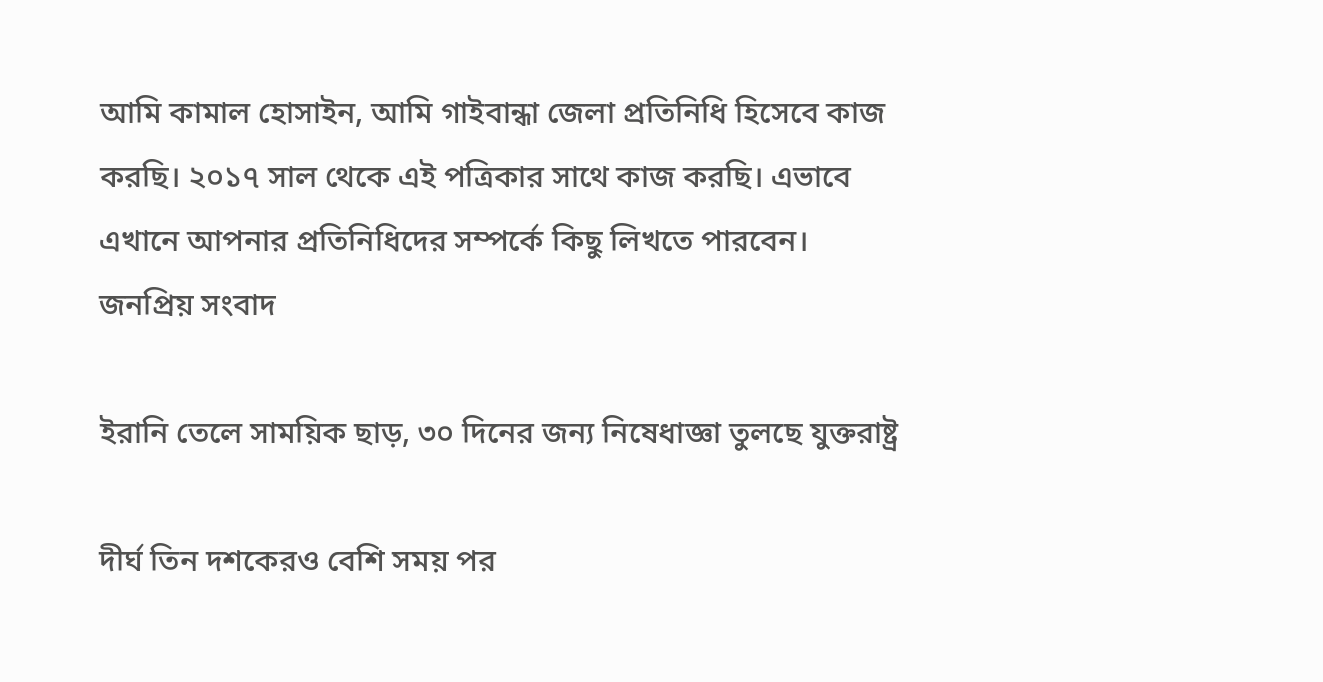আমি কামাল হোসাইন, আমি গাইবান্ধা জেলা প্রতিনিধি হিসেবে কাজ করছি। ২০১৭ সাল থেকে এই পত্রিকার সাথে কাজ করছি। এভাবে এখানে আপনার প্রতিনিধিদের সম্পর্কে কিছু লিখতে পারবেন।
জনপ্রিয় সংবাদ

ইরানি তেলে সাময়িক ছাড়, ৩০ দিনের জন্য নিষেধাজ্ঞা তুলছে যুক্তরাষ্ট্র

দীর্ঘ তিন দশকেরও বেশি সময় পর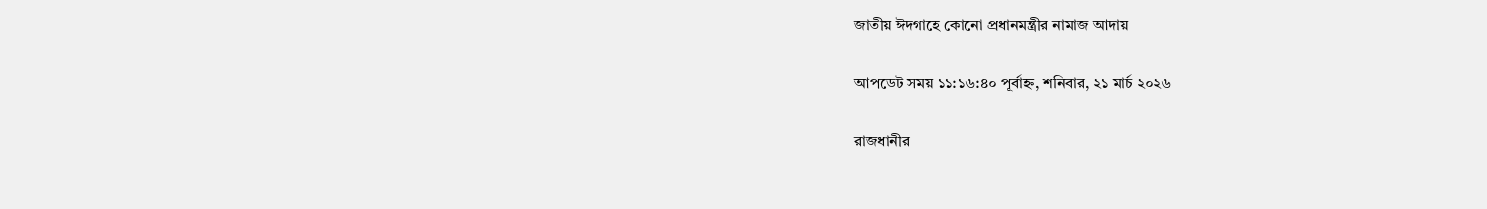জাতীয় ঈদগাহে কোনো প্রধানমন্ত্রীর নামাজ আদায়

আপডেট সময় ১১:১৬:৪০ পূর্বাহ্ন, শনিবার, ২১ মার্চ ২০২৬

রাজধানীর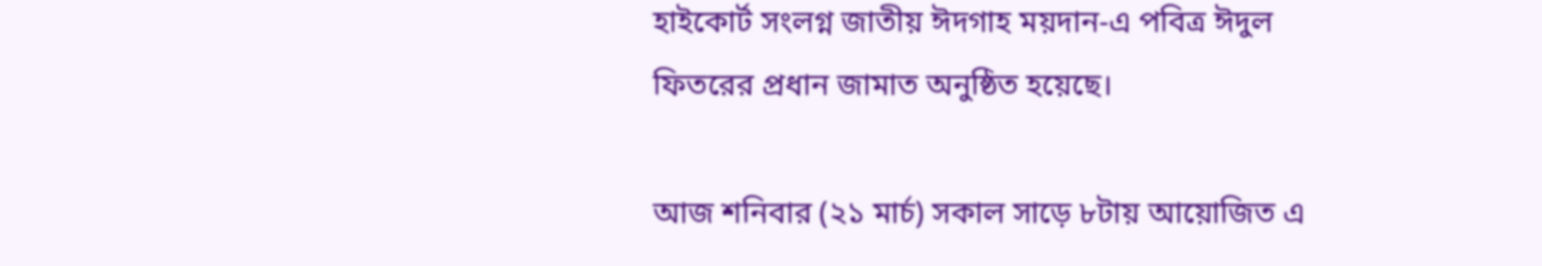হাইকোর্ট সংলগ্ন জাতীয় ঈদগাহ ময়দান-এ পবিত্র ঈদুল ফিতরের প্রধান জামাত অনুষ্ঠিত হয়েছে।

আজ শনিবার (২১ মার্চ) সকাল সাড়ে ৮টায় আয়োজিত এ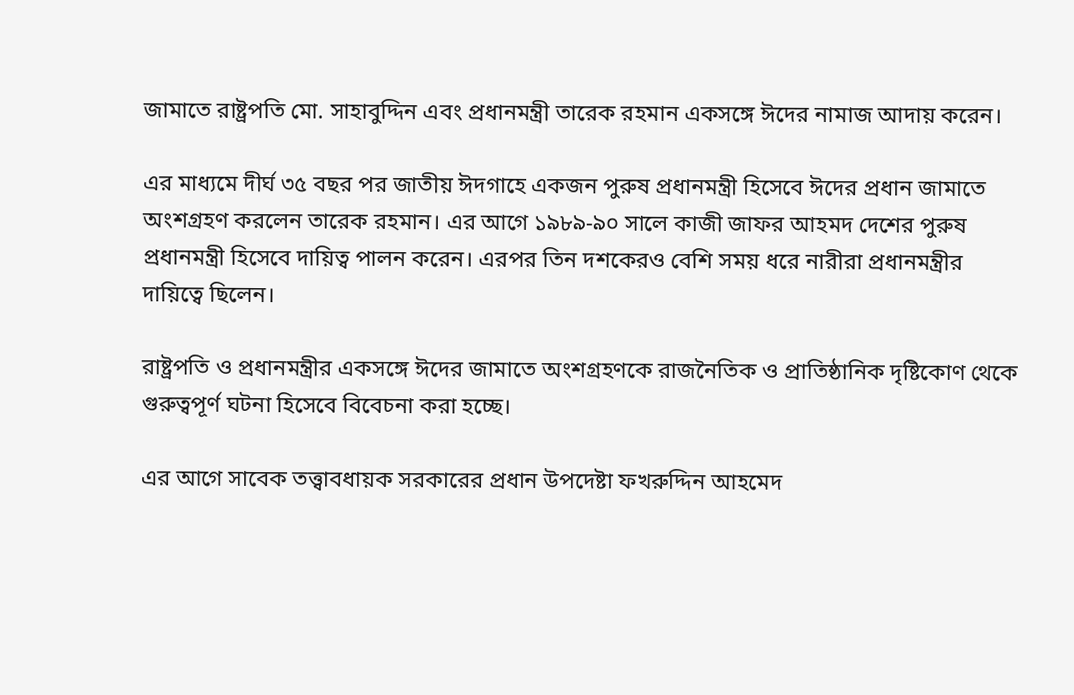জামাতে রাষ্ট্রপতি মো. সাহাবুদ্দিন এবং প্রধানমন্ত্রী তারেক রহমান একসঙ্গে ঈদের নামাজ আদায় করেন।

এর মাধ্যমে দীর্ঘ ৩৫ বছর পর জাতীয় ঈদগাহে একজন পুরুষ প্রধানমন্ত্রী হিসেবে ঈদের প্রধান জামাতে অংশগ্রহণ করলেন তারেক রহমান। এর আগে ১৯৮৯-৯০ সালে কাজী জাফর আহমদ দেশের পুরুষ প্রধানমন্ত্রী হিসেবে দায়িত্ব পালন করেন। এরপর তিন দশকেরও বেশি সময় ধরে নারীরা প্রধানমন্ত্রীর দায়িত্বে ছিলেন।

রাষ্ট্রপতি ও প্রধানমন্ত্রীর একসঙ্গে ঈদের জামাতে অংশগ্রহণকে রাজনৈতিক ও প্রাতিষ্ঠানিক দৃষ্টিকোণ থেকে গুরুত্বপূর্ণ ঘটনা হিসেবে বিবেচনা করা হচ্ছে।

এর আগে সাবেক তত্ত্বাবধায়ক সরকারের প্রধান উপদেষ্টা ফখরুদ্দিন আহমেদ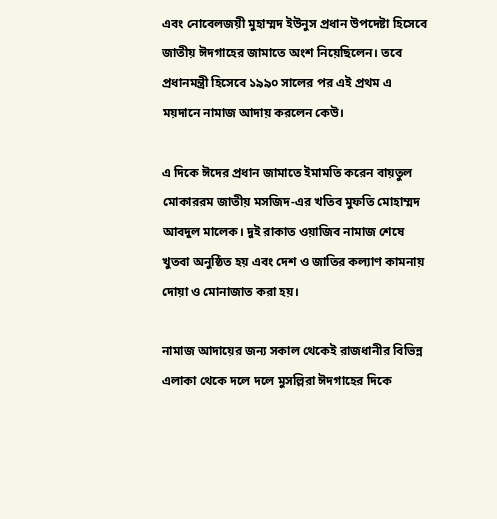এবং নোবেলজয়ী মুহাম্মদ ইউনুস প্রধান উপদেষ্টা হিসেবে জাতীয় ঈদগাহের জামাতে অংশ নিয়েছিলেন। তবে প্রধানমন্ত্রী হিসেবে ১৯৯০ সালের পর এই প্রথম এ ময়দানে নামাজ আদায় করলেন কেউ।

এ দিকে ঈদের প্রধান জামাতে ইমামতি করেন বায়তুল মোকাররম জাতীয় মসজিদ-এর খতিব মুফতি মোহাম্মদ আবদুল মালেক। দুই রাকাত ওয়াজিব নামাজ শেষে খুতবা অনুষ্ঠিত হয় এবং দেশ ও জাতির কল্যাণ কামনায় দোয়া ও মোনাজাত করা হয়।

নামাজ আদায়ের জন্য সকাল থেকেই রাজধানীর বিভিন্ন এলাকা থেকে দলে দলে মুসল্লিরা ঈদগাহের দিকে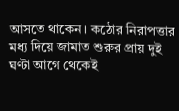আসতে থাকেন। কঠোর নিরাপত্তার মধ্য দিয়ে জামাত শুরুর প্রায় দুই ঘণ্টা আগে থেকেই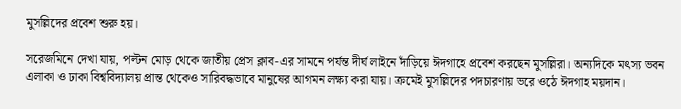মুসল্লিদের প্রবেশ শুরু হয়।

সরেজমিনে দেখা যায়, পল্টন মোড় থেকে জাতীয় প্রেস ক্লাব-এর সামনে পর্যন্ত দীর্ঘ লাইনে দাঁড়িয়ে ঈদগাহে প্রবেশ করছেন মুসল্লিরা। অন্যদিকে মৎস্য ভবন এলাকা ও ঢাকা বিশ্ববিদ্যালয় প্রান্ত থেকেও সারিবদ্ধভাবে মানুষের আগমন লক্ষ্য করা যায়। ক্রমেই মুসল্লিদের পদচারণায় ভরে ওঠে ঈদগাহ ময়দান।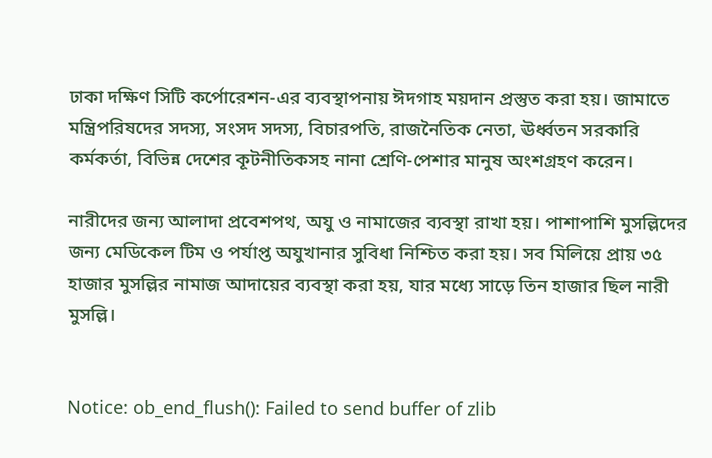ঢাকা দক্ষিণ সিটি কর্পোরেশন-এর ব্যবস্থাপনায় ঈদগাহ ময়দান প্রস্তুত করা হয়। জামাতে মন্ত্রিপরিষদের সদস্য, সংসদ সদস্য, বিচারপতি, রাজনৈতিক নেতা, ঊর্ধ্বতন সরকারি কর্মকর্তা, বিভিন্ন দেশের কূটনীতিকসহ নানা শ্রেণি-পেশার মানুষ অংশগ্রহণ করেন।

নারীদের জন্য আলাদা প্রবেশপথ, অযু ও নামাজের ব্যবস্থা রাখা হয়। পাশাপাশি মুসল্লিদের জন্য মেডিকেল টিম ও পর্যাপ্ত অযুখানার সুবিধা নিশ্চিত করা হয়। সব মিলিয়ে প্রায় ৩৫ হাজার মুসল্লির নামাজ আদায়ের ব্যবস্থা করা হয়, যার মধ্যে সাড়ে তিন হাজার ছিল নারী মুসল্লি।


Notice: ob_end_flush(): Failed to send buffer of zlib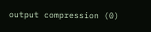output compression (0)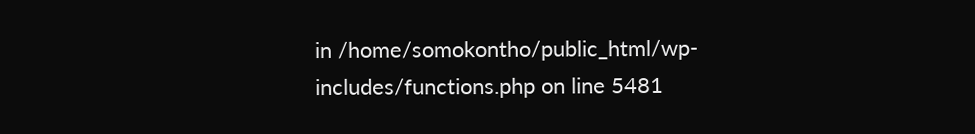in /home/somokontho/public_html/wp-includes/functions.php on line 5481